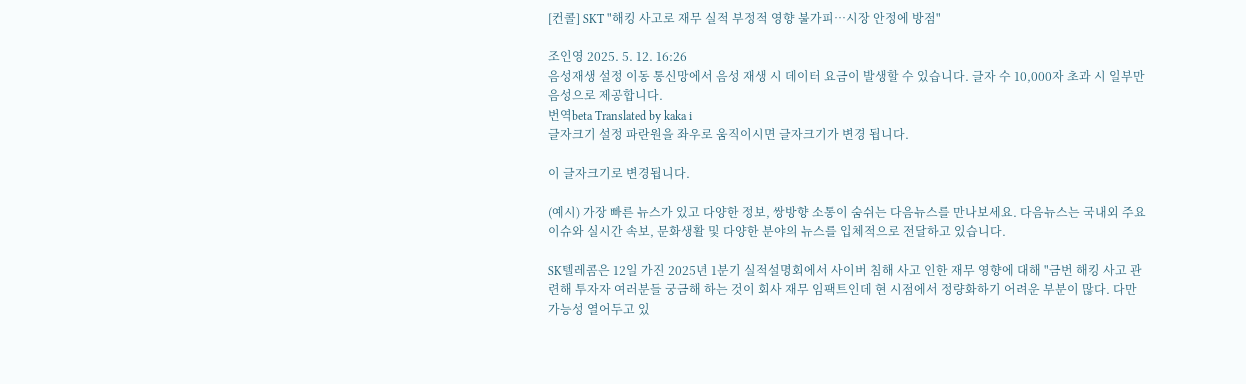[컨콜] SKT "해킹 사고로 재무 실적 부정적 영향 불가피…시장 안정에 방점"

조인영 2025. 5. 12. 16:26
음성재생 설정 이동 통신망에서 음성 재생 시 데이터 요금이 발생할 수 있습니다. 글자 수 10,000자 초과 시 일부만 음성으로 제공합니다.
번역beta Translated by kaka i
글자크기 설정 파란원을 좌우로 움직이시면 글자크기가 변경 됩니다.

이 글자크기로 변경됩니다.

(예시) 가장 빠른 뉴스가 있고 다양한 정보, 쌍방향 소통이 숨쉬는 다음뉴스를 만나보세요. 다음뉴스는 국내외 주요이슈와 실시간 속보, 문화생활 및 다양한 분야의 뉴스를 입체적으로 전달하고 있습니다.

SK텔레콤은 12일 가진 2025년 1분기 실적설명회에서 사이버 침해 사고 인한 재무 영향에 대해 "금번 해킹 사고 관련해 투자자 여러분들 궁금해 하는 것이 회사 재무 임팩트인데 현 시점에서 정량화하기 어려운 부분이 많다. 다만 가능성 열어두고 있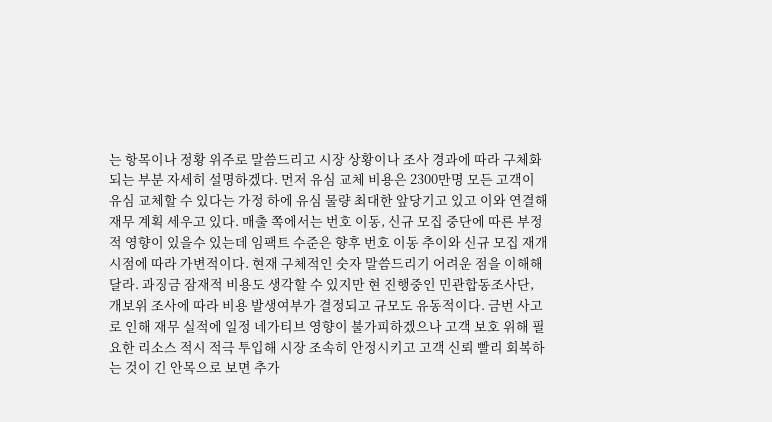는 항목이나 정황 위주로 말씀드리고 시장 상황이나 조사 경과에 따라 구체화되는 부분 자세히 설명하겠다. 먼저 유심 교체 비용은 2300만명 모든 고객이 유심 교체할 수 있다는 가정 하에 유심 물량 최대한 앞당기고 있고 이와 연결해 재무 계획 세우고 있다. 매출 쪽에서는 번호 이동, 신규 모집 중단에 따른 부정적 영향이 있을수 있는데 임팩트 수준은 향후 번호 이동 추이와 신규 모집 재개 시점에 따라 가변적이다. 현재 구체적인 숫자 말씀드리기 어려운 점을 이해해달라. 과징금 잠재적 비용도 생각할 수 있지만 현 진행중인 민관합동조사단, 개보위 조사에 따라 비용 발생여부가 결정되고 규모도 유동적이다. 금번 사고로 인해 재무 실적에 일정 네가티브 영향이 불가피하겠으나 고객 보호 위해 필요한 리소스 적시 적극 투입해 시장 조속히 안정시키고 고객 신뢰 빨리 회복하는 것이 긴 안목으로 보면 추가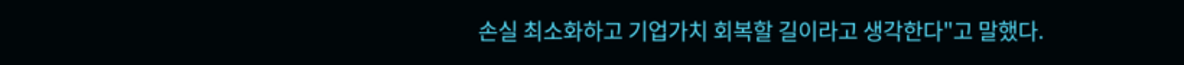손실 최소화하고 기업가치 회복할 길이라고 생각한다"고 말했다.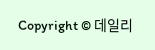Copyright © 데일리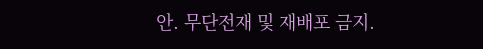안. 무단전재 및 재배포 금지.